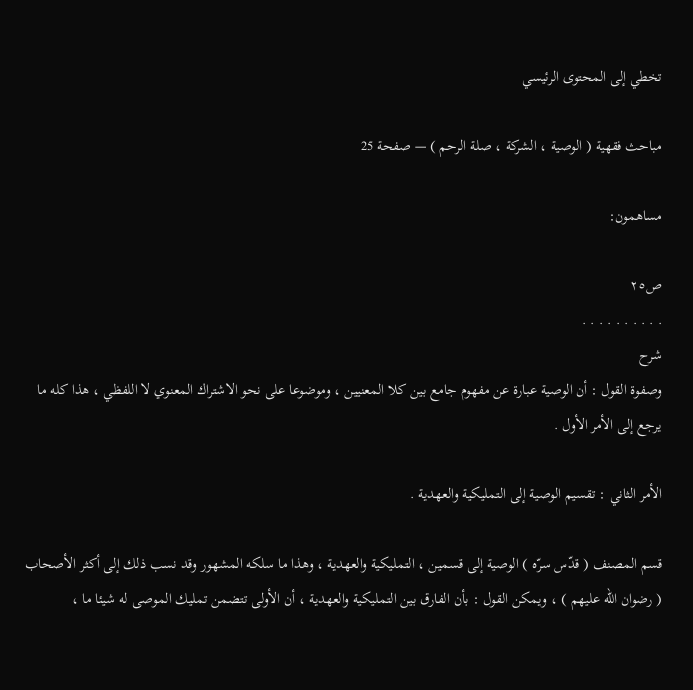تخطي إلى المحتوى الرئيسي

مباحث فقهية ( الوصية ، الشركة ، صلة الرحم ) — صفحة 25

مساهمون:

ص٢٥
. . . . . . . . . .
شرح
وصفوة القول : أن الوصية عبارة عن مفهوم جامع بين كلا المعنيين ، وموضوعا على نحو الاشتراك المعنوي لا اللفظي ، هذا كله ما يرجع إلى الأمر الأول .

الأمر الثاني : تقسيم الوصية إلى التمليكية والعهدية .

قسم المصنف ( قدّس سرّه ) الوصية إلى قسمين ، التمليكية والعهدية ، وهذا ما سلكه المشهور وقد نسب ذلك إلى أكثر الأصحاب ( رضوان الله عليهم ) ، ويمكن القول : بأن الفارق بين التمليكية والعهدية ، أن الأولى تتضمن تمليك الموصى له شيئا ما ،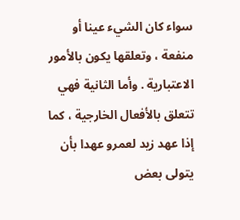سواء كان الشيء عينا أو منفعة ، وتعلقها يكون بالأمور الاعتبارية . وأما الثانية فهي تتعلق بالأفعال الخارجية ، كما إذا عهد زيد لعمرو عهدا بأن يتولى بعض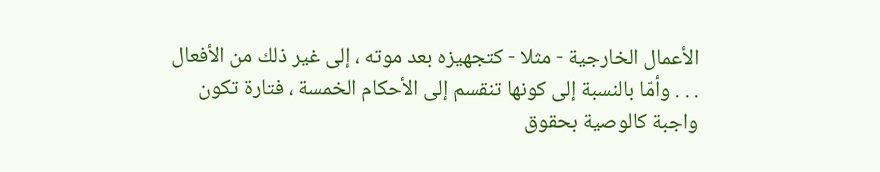الأعمال الخارجية - مثلا - كتجهيزه بعد موته ، إلى غير ذلك من الأفعال . . . وأمّا بالنسبة إلى كونها تنقسم إلى الأحكام الخمسة ، فتارة تكون واجبة كالوصية بحقوق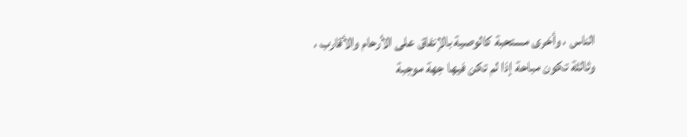الناس ، وأخرى مستحبة كالوصية بالإنفاق على الأرحام والأقارب ، وثالثة تكون مباحة إذا لم تكن فيها جهة موجبة